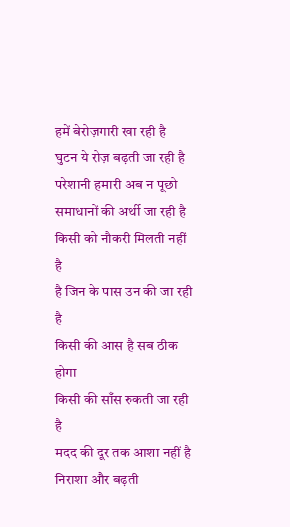हमें बेरोज़गारी खा रही है
घुटन ये रोज़ बढ़ती जा रही है
परेशानी हमारी अब न पूछो
समाधानों की अर्थी जा रही है
किसी को नौकरी मिलती नहीं है
है जिन के पास उन की जा रही है
किसी की आस है सब ठीक होगा
किसी की साँस रुकती जा रही है
मदद की दूर तक आशा नहीं है
निराशा और बढ़ती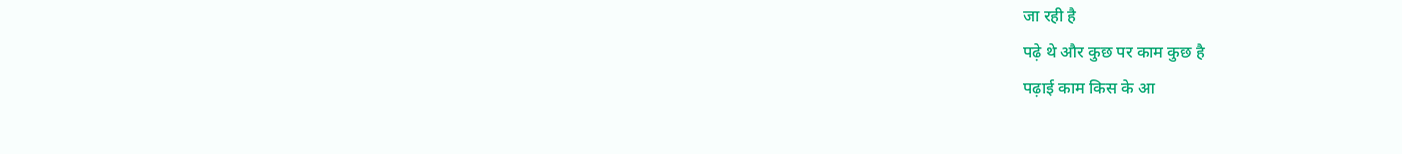जा रही है
पढ़े थे और कुछ पर काम कुछ है
पढ़ाई काम किस के आ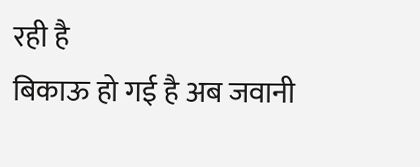रही है
बिकाऊ हो गई है अब जवानी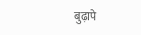बुढ़ापे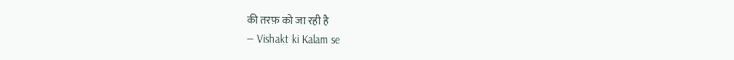की तरफ़ को जा रही है
— Vishakt ki Kalam se